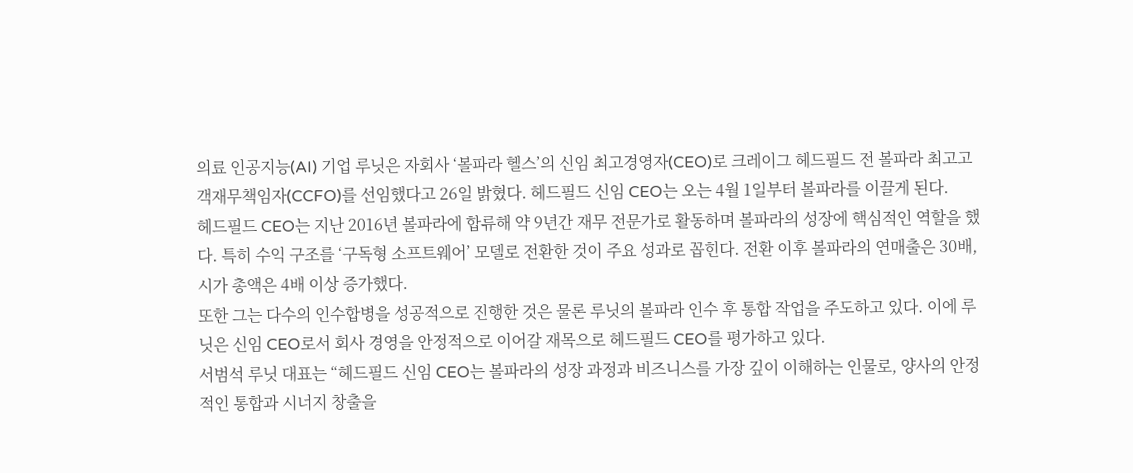의료 인공지능(AI) 기업 루닛은 자회사 ‘볼파라 헬스’의 신임 최고경영자(CEO)로 크레이그 헤드필드 전 볼파라 최고고객재무책임자(CCFO)를 선임했다고 26일 밝혔다. 헤드필드 신임 CEO는 오는 4월 1일부터 볼파라를 이끌게 된다.
헤드필드 CEO는 지난 2016년 볼파라에 합류해 약 9년간 재무 전문가로 활동하며 볼파라의 성장에 핵심적인 역할을 했다. 특히 수익 구조를 ‘구독형 소프트웨어’ 모델로 전환한 것이 주요 성과로 꼽힌다. 전환 이후 볼파라의 연매출은 30배, 시가 총액은 4배 이상 증가했다.
또한 그는 다수의 인수합병을 성공적으로 진행한 것은 물론 루닛의 볼파라 인수 후 통합 작업을 주도하고 있다. 이에 루닛은 신임 CEO로서 회사 경영을 안정적으로 이어갈 재목으로 헤드필드 CEO를 평가하고 있다.
서범석 루닛 대표는 “헤드필드 신임 CEO는 볼파라의 성장 과정과 비즈니스를 가장 깊이 이해하는 인물로, 양사의 안정적인 통합과 시너지 창출을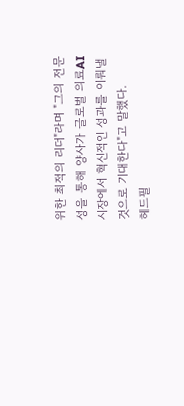위한 최적의 리더"라며 "그의 전문성을 통해 양사가 글로벌 의료AI 시장에서 혁신적인 성과를 이뤄낼 것으로 기대한다"고 말했다.
헤드필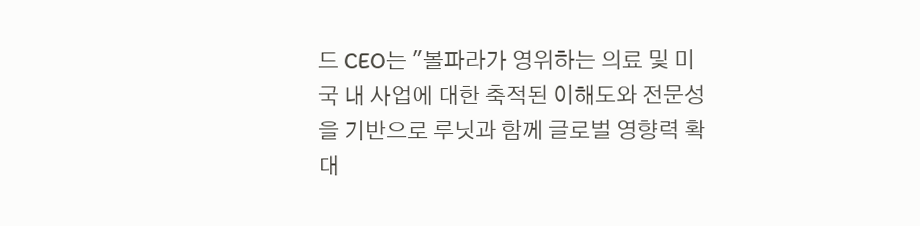드 CEO는 "볼파라가 영위하는 의료 및 미국 내 사업에 대한 축적된 이해도와 전문성을 기반으로 루닛과 함께 글로벌 영향력 확대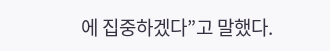에 집중하겠다”고 말했다.